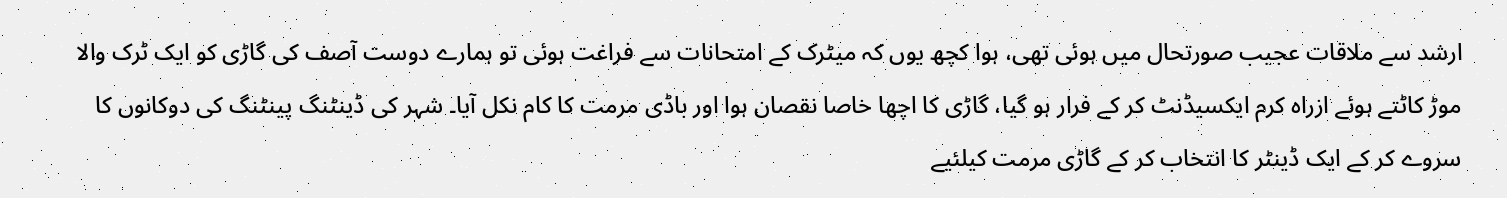ارشد سے ملاقات عجیب صورتحال میں ہوئی تھی، ہوا کچھ یوں کہ میٹرک کے امتحانات سے فراغت ہوئی تو ہمارے دوست آصف کی گاڑی کو ایک ٹرک والا موڑ کاٹتے ہوئے ازراہ کرم ایکسیڈنٹ کر کے فرار ہو گیا، گاڑی کا اچھا خاصا نقصان ہوا اور باڈی مرمت کا کام نکل آیا۔ شہر کی ڈینٹنگ پینٹنگ کی دوکانوں کا سروے کر کے ایک ڈینٹر کا انتخاب کر کے گاڑی مرمت کیلئیے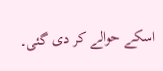اسکے حوالے کر دی گئی۔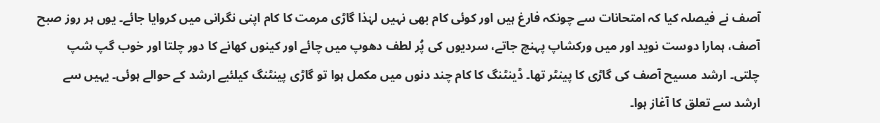آصف نے فیصلہ کیا کہ امتحانات سے چونکہ فارغ ہیں اور کوئی کام بھی نہیں لہٰذا گاڑی مرمت کا کام اپنی نگرانی میں کروایا جائے۔ یوں ہر روز صبح آصف، ہمارا دوست نوید اور میں ورکشاپ پہنچ جاتے، سردیوں کی پُر لطف دھوپ میں چائے اور کینوں کھانے کا دور چلتا اور خوب گپ شپ چلتی۔ ارشد مسیح آصف کی گاڑی کا پینٹر تھا۔ ڈینٹنگ کا کام چند دنوں میں مکمل ہوا تو گاڑی پینٹنگ کیلئیے ارشد کے حوالے ہوئی۔ یہیں سے ارشد سے تعلق کا آغاز ہوا۔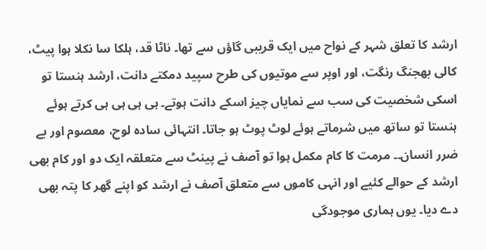ارشد کا تعلق شہر کے نواح میں ایک قریبی گاؤں سے تھا۔ ناٹا قد، ہلکا سا نکلا ہوا پیٹ، کالی بھجنگ رنگت، اور اوپر سے موتیوں کی طرح سپید دمکتے دانت، ارشد ہنستا تو اسکی شخصیت کی سب سے نمایاں چیز اسکے دانت ہوتے۔ ہی ہی ہی ہی کرتے ہوئے ہنستا تو ساتھ میں شرماتے ہوئے لوٹ پوٹ ہو جاتا۔ انتہائی سادہ لوح، معصوم اور بے ضرر انسان۔۔ مرمت کا کام مکمل ہوا تو آصف نے پینٹ سے متعلقہ ایک دو اور کام بھی ارشد کے حوالے کئیے اور انہی کاموں سے متعلق آصف نے ارشد کو اپنے گھر کا پتہ بھی دے دیا۔ یوں ہماری موجودگی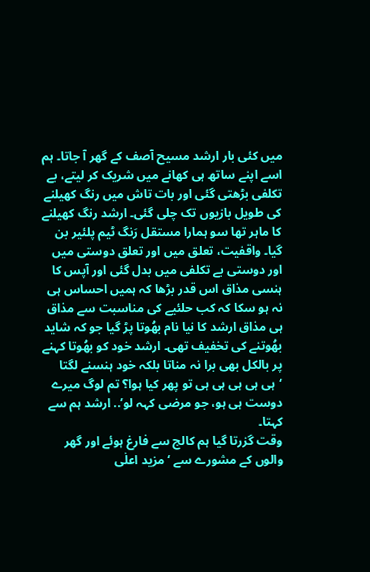میں کئی بار ارشد مسیح آصف کے گھر آ جاتا۔ ہم اسے اپنے ساتھ ہی کھانے میں شریک کر لیتے، بے تکلفی بڑھتی گئی اور بات تاش میں رنگ کھیلنے کی طویل بازیوں تک چلی گئی۔ ارشد رنگ کھیلنے کا ماہر تھا سو ہمارا مستقل رَنگ ٹیم پلئیر بن گیا۔ واقفیت، تعلق میں اور تعلق دوستی میں اور دوستی بے تکلفی میں بدل گئی اور آپس کا ہنسی مذاق اس قدر بڑھا کہ ہمیں احساس ہی نہ ہو سکا کہ کب حلئیے کی مناسبت سے مذاق ہی مذاق ارشد کا نیا نام بھُوتا پڑ گیا جو کہ شاید بھُوتنے کی تخفیف تھی۔ ارشد خود کو بھُوتا کہنے پر بالکل بھی برا نہ مناتا بلکہ خود ہنسنے لگتا ‘ہی ہی ہی ہی ہی تو پھر کیا ہوا؟ تم لوگ میرے دوست ہی ہو، جو مرضی کہہ لو’.. ارشد ہم سے کہتا۔
وقت گزرتا گیا ہم کالج سے فارغ ہوئے اور گھر والوں کے مشورے سے ‘مزید اعلٰی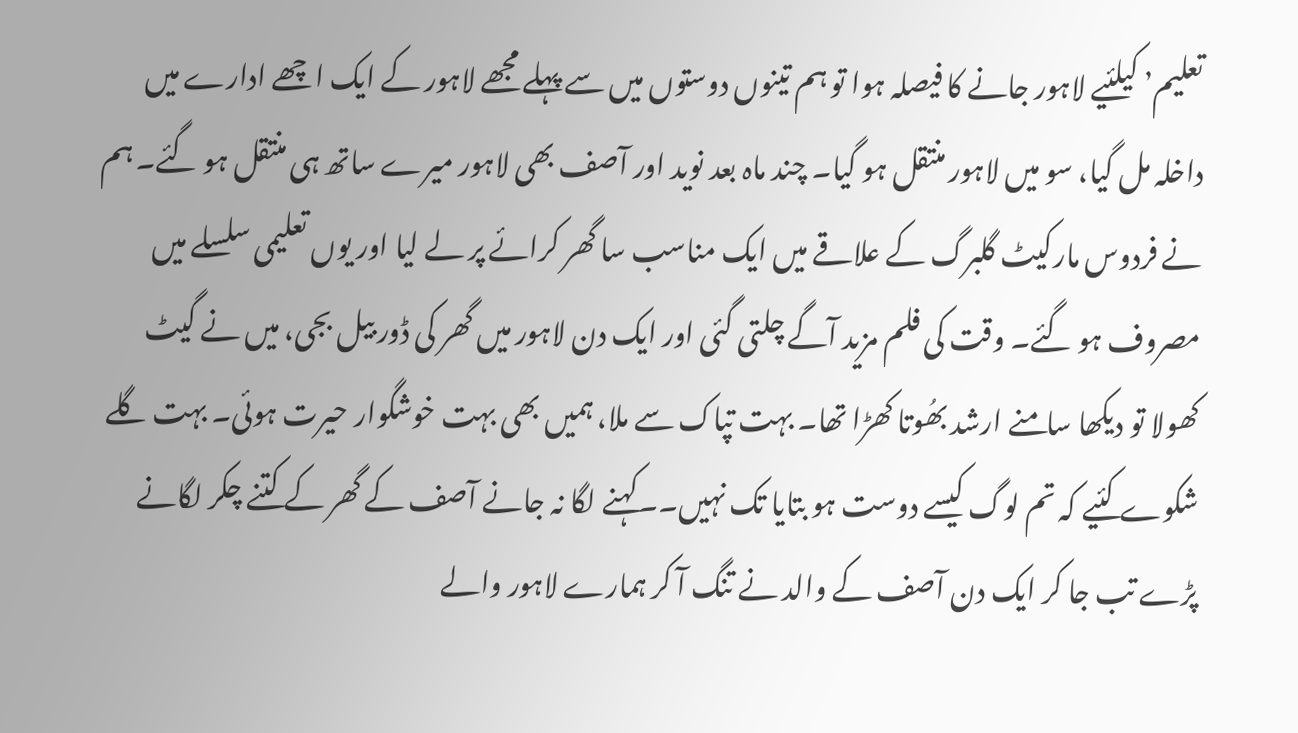تعلیم’ کیلئیے لاہور جانے کا فیصلہ ہوا تو ہم تینوں دوستوں میں سے پہلے مجھے لاہور کے ایک اچھے ادارے میں داخلہ مل گیا، سو میں لاہور منتقل ہو گیا۔ چند ماہ بعد نوید اور آصف بھی لاہور میرے ساتھ ہی منتقل ہو گئے۔ ہم نے فردوس مارکیٹ گلبرگ کے علاقے میں ایک مناسب سا گھر کرائے پر لے لیا اور یوں تعلیمی سلسلے میں مصروف ہو گئے۔ وقت کی فلم مزید آگے چلتی گئی اور ایک دن لاہور میں گھر کی ڈور بیل بجی، میں نے گیٹ کھولا تو دیکھا سامنے ارشد بھُوتا کھڑا تھا۔ بہت تپاک سے ملا، ہمیں بھی بہت خوشگوار حیرت ہوئی۔ بہت گلے شکوے کئیے کہ تم لوگ کیسے دوست ہو بتایا تک نہیں۔۔کہنے لگا نہ جانے آصف کے گھر کے کتنے چکر لگانے پڑے تب جا کر ایک دن آصف کے والد نے تنگ آ کر ہمارے لاہور والے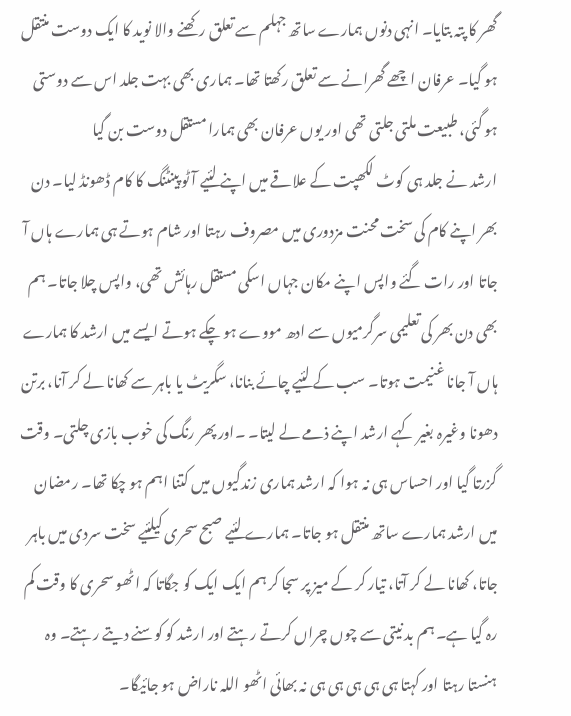گھر کا پتہ بتایا۔ انہی دنوں ہمارے ساتھ جہلم سے تعلق رکھنے والا نوید کا ایک دوست منتقل ہو گیا۔ عرفان اچھے گھرانے سے تعلق رکھتا تھا۔ ہماری بھی بہت جلد اس سے دوستی ہو گئی، طبیعت ملتی جلتی تھی اور یوں عرفان بھی ہمارا مستقل دوست بن گیا
ارشد نے جلد ہی کوٹ لکھپت کے علاقے میں اپنے لئیے آٹو پینٹنگ کا کام ڈھونڈ لیا۔ دن بھر اپنے کام کی سخت محنت مزدوری میں مصروف رہتا اور شام ہوتے ہی ہمارے ہاں آ جاتا اور رات گئے واپس اپنے مکان جہاں اسکی مستقل رہائش تھی، واپس چلا جاتا۔ ہم بھی دن بھر کی تعلیمی سرگرمیوں سے ادھ مووے ہو چکے ہوتے ایسے میں ارشد کا ہمارے ہاں آ جانا غنیمت ہوتا۔ سب کے لئیے چائے بنانا، سگریٹ یا باہر سے کھانا لے کر آنا، برتن دھونا وغیرہ بغیر کہے ارشد اپنے ذمے لے لیتا۔ ۔اور پھر رنگ کی خوب بازی چلتی۔ وقت گزرتا گیا اور احساس ہی نہ ہوا کہ ارشد ہماری زندگیوں میں کتنا اہم ہو چکا تھا۔ رمضان میں ارشد ہمارے ساتھ منتقل ہو جاتا۔ ہمارے لئیے صبح سحری کیلئیے سخت سردی میں باہر جاتا، کھانا لے کر آتا، تیار کر کے میز پر سجا کر ہم ایک ایک کو جگاتا کہ اٹھو سحری کا وقت کم رہ گیا ہے۔ ہم بد نیتی سے چوں چراں کرتے رہتے اور ارشد کو کوسنے دیتے رہتے۔ وہ ہنستا رہتا اور کہتا ہی ہی ہی ہی ہی نہ بھائی اٹھو اللہ ناراض ہو جائیگا۔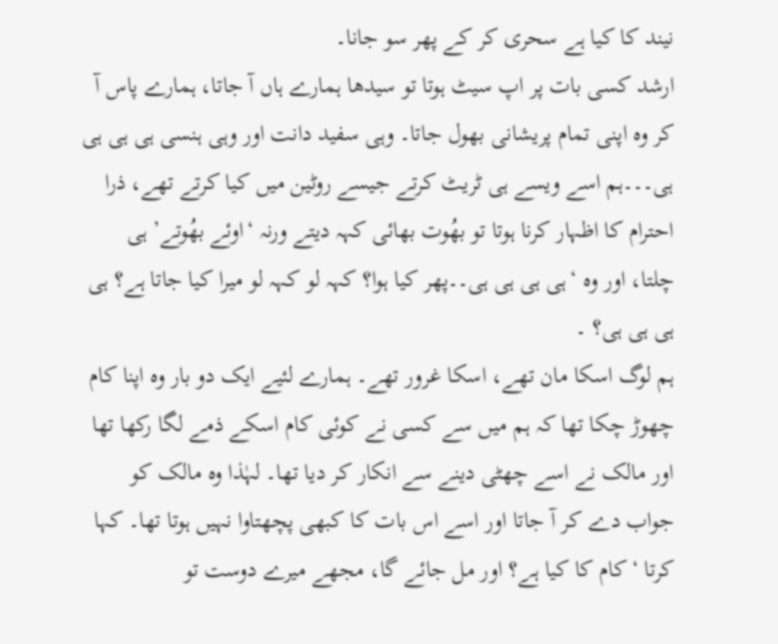نیند کا کیا ہے سحری کر کے پھر سو جانا۔
ارشد کسی بات پر اپ سیٹ ہوتا تو سیدھا ہمارے ہاں آ جاتا، ہمارے پاس آ کر وہ اپنی تمام پریشانی بھول جاتا۔ وہی سفید دانت اور وہی ہنسی ہی ہی ہی ہی۔۔۔ہم اسے ویسے ہی ٹریٹ کرتے جیسے روٹین میں کیا کرتے تھے، ذرا احترام کا اظہار کرنا ہوتا تو بھُوت بھائی کہہ دیتے ورنہ ‘اوئے بھُوتے’ ہی چلتا، اور وہ ‘ہی ہی ہی ہی۔۔پھر کیا ہوا؟ کہہ لو کہہ لو میرا کیا جاتا ہے؟ ہی ہی ہی ہی؟ ۔
ہم لوگ اسکا مان تھے، اسکا غرور تھے۔ ہمارے لئیے ایک دو بار وہ اپنا کام چھوڑ چکا تھا کہ ہم میں سے کسی نے کوئی کام اسکے ذمے لگا رکھا تھا اور مالک نے اسے چھٹی دینے سے انکار کر دیا تھا۔ لہٰذا وہ مالک کو جواب دے کر آ جاتا اور اسے اس بات کا کبھی پچھتاوا نہیں ہوتا تھا۔ کہا کرتا ‘کام کا کیا ہے؟ اور مل جائے گا، مجھے میرے دوست تو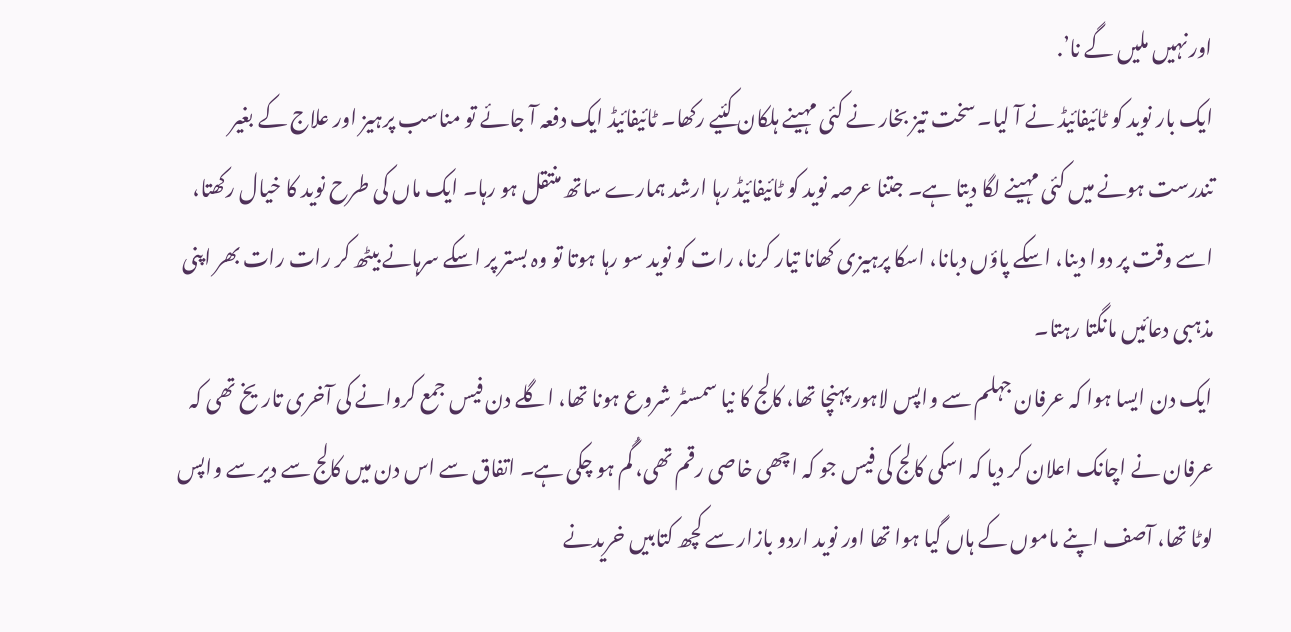اور نہیں ملیں گے نا’.
ایک بار نوید کو ٹائیفائیڈ نے آ لیا۔ سخت تیز بخار نے کئی مہینے ہلکان کئیے رکھا۔ ٹائیفائیڈ ایک دفعہ آ جائے تو مناسب پرہیز اور علاج کے بغیر تندرست ہونے میں کئی مہینے لگا دیتا ہے۔ جتنا عرصہ نوید کو ٹائیفائیڈ رہا ارشد ہمارے ساتھ منتقل ہو رہا۔ ایک ماں کی طرح نوید کا خیال رکھتا، اسے وقت پر دوا دینا، اسکے پاؤں دبانا، اسکا پرہیزی کھانا تیار کرنا، رات کو نوید سو رہا ہوتا تو وہ بستر پر اسکے سرہانے بیٹھ کر رات رات بھر اپنی مذہبی دعائیں مانگتا رہتا۔
ایک دن ایسا ہوا کہ عرفان جہلم سے واپس لاہور پہنچا تھا، کالج کا نیا سمسٹر شروع ہونا تھا، اگلے دن فیس جمع کروانے کی آخری تاریخ تھی کہ عرفان نے اچانک اعلان کر دیا کہ اسکی کالج کی فیس جو کہ اچھی خاصی رقم تھی، گُم ہو چکی ہے۔ اتفاق سے اس دن میں کالج سے دیر سے واپس لوٹا تھا، آصف اپنے ماموں کے ہاں گیا ہوا تھا اور نوید اردو بازار سے کچھ کتابیں خریدنے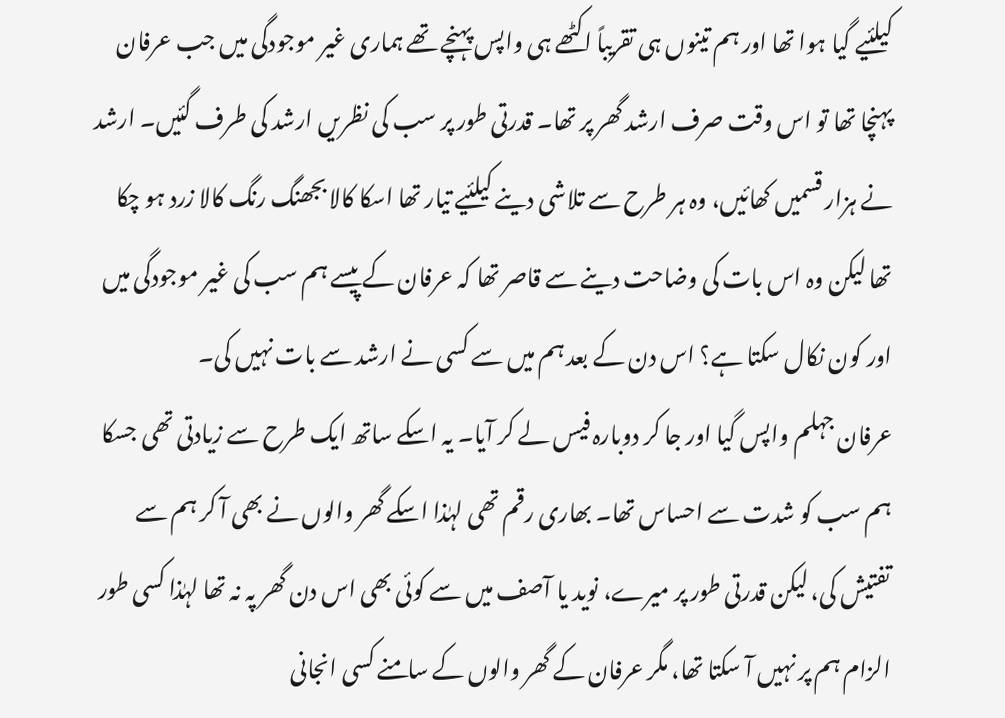کیلئیے گیا ہوا تھا اور ہم تینوں ہی تقریباً اکٹھے ہی واپس پہنچے تھے ہماری غیر موجودگی میں جب عرفان پہنچا تھا تو اس وقت صرف ارشد گھر پر تھا۔ قدرتی طور پر سب کی نظریں ارشد کی طرف گئیں۔ ارشد نے ہزار قسمیں کھائیں، وہ ہر طرح سے تلاشی دینے کیلئیے تیار تھا اسکا کالا بجھنگ رنگ کالا زرد ہو چکا تھا لیکن وہ اس بات کی وضاحت دینے سے قاصر تھا کہ عرفان کے پیسے ہم سب کی غیر موجودگی میں اور کون نکال سکتا ہے؟ اس دن کے بعد ہم میں سے کسی نے ارشد سے بات نہیں کی۔
عرفان جہلم واپس گیا اور جا کر دوبارہ فیس لے کر آیا۔ یہ اسکے ساتھ ایک طرح سے زیادتی تھی جسکا ہم سب کو شدت سے احساس تھا۔ بھاری رقم تھی لہٰذا اسکے گھر والوں نے بھی آ کر ہم سے تفتیش کی، لیکن قدرتی طور پر میرے، نوید یا آصف میں سے کوئی بھی اس دن گھر پہ نہ تھا لہٰذا کسی طور الزام ہم پر نہیں آ سکتا تھا، مگر عرفان کے گھر والوں کے سامنے کسی انجانی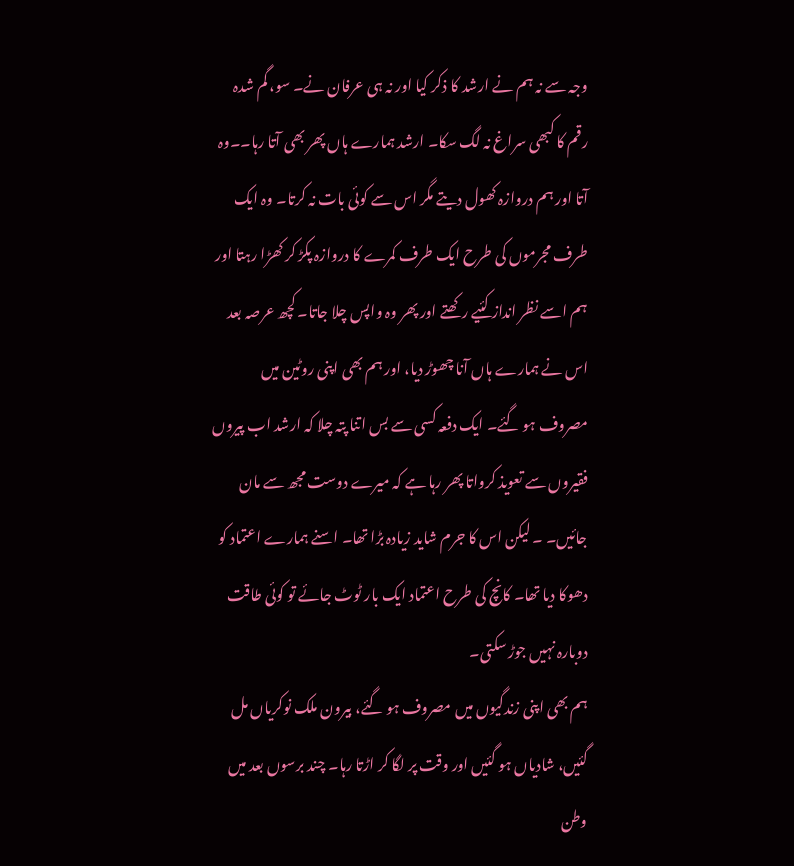وجہ سے نہ ہم نے ارشد کا ذکر کیا اور نہ ہی عرفان نے۔ سو، گم شدہ رقم کا کبھی سراغ نہ لگ سکا۔ ارشد ہمارے ہاں پھر بھی آتا رہا۔۔وہ آتا اور ہم دروازہ کھول دیتے مگر اس سے کوئی بات نہ کرتا۔ وہ ایک طرف مجرموں کی طرح ایک طرف کمرے کا دروازہ پکڑ کر کھڑا رہتا اور ہم اسے نظر انداز کئیے رکھتے اور پھر وہ واپس چلا جاتا۔ کچھ عرصہ بعد اس نے ہمارے ہاں آنا چھوڑ دیا، اور ہم بھی اپنی روٹین میں مصروف ہو گئے۔ ایک دفعہ کسی سے بس اتنا پتہ چلا کہ ارشد اب پیروں فقیروں سے تعویذ کرواتا پھر رہا ہے کہ میرے دوست مجھ سے مان جائیں۔ ۔ لیکن اس کا جرم شاید زیادہ بڑا تھا۔ اسنے ہمارے اعتماد کو دھوکا دیا تھا۔ کانچ کی طرح اعتماد ایک بار ٹوٹ جائے تو کوئی طاقت دوبارہ نہیں جوڑ سکتی۔
ہم بھی اپنی زندگیوں میں مصروف ہو گئے، بیرون ملک نوکریاں مل گئیں، شادیاں ہو گئیں اور وقت پر لگا کر اڑتا رہا۔ چند برسوں بعد میں وطن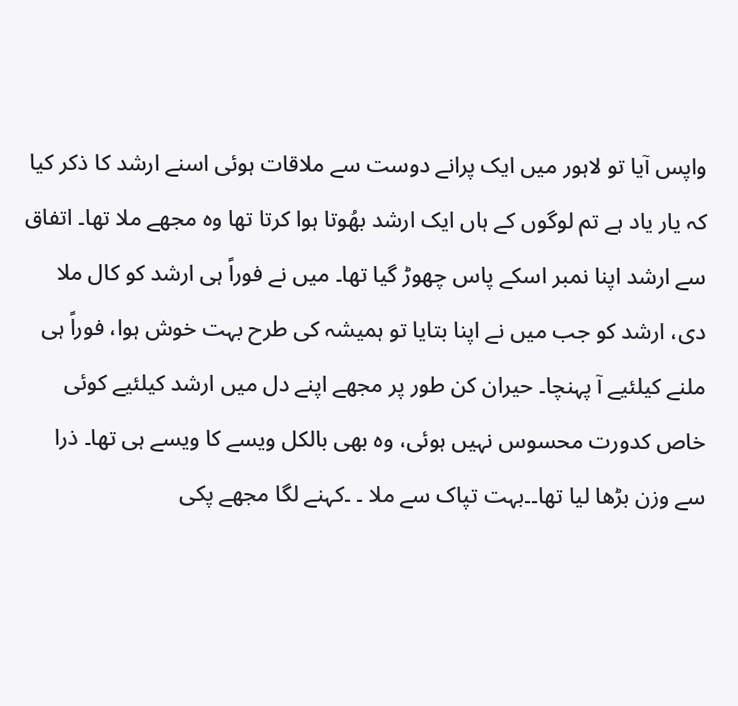واپس آیا تو لاہور میں ایک پرانے دوست سے ملاقات ہوئی اسنے ارشد کا ذکر کیا کہ یار یاد ہے تم لوگوں کے ہاں ایک ارشد بھُوتا ہوا کرتا تھا وہ مجھے ملا تھا۔ اتفاق سے ارشد اپنا نمبر اسکے پاس چھوڑ گیا تھا۔ میں نے فوراً ہی ارشد کو کال ملا دی، ارشد کو جب میں نے اپنا بتایا تو ہمیشہ کی طرح بہت خوش ہوا، فوراً ہی ملنے کیلئیے آ پہنچا۔ حیران کن طور پر مجھے اپنے دل میں ارشد کیلئیے کوئی خاص کدورت محسوس نہیں ہوئی، وہ بھی بالکل ویسے کا ویسے ہی تھا۔ ذرا سے وزن بڑھا لیا تھا۔۔بہت تپاک سے ملا ۔ ۔کہنے لگا مجھے پکی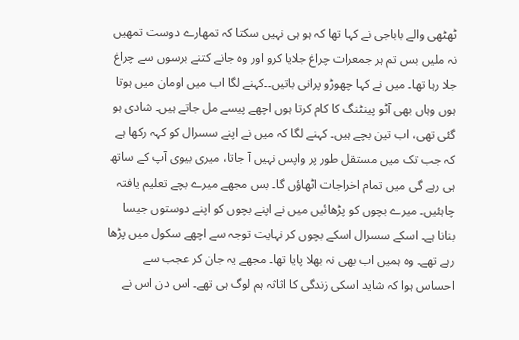ٹھٹھی والے باباجی نے کہا تھا کہ ہو ہی نہیں سکتا کہ تمھارے دوست تمھیں نہ ملیں بس تم ہر جمعرات چراغ جلایا کرو اور وہ جانے کتنے برسوں سے چراغ جلا رہا تھا۔ میں نے کہا چھوڑو پرانی باتیں۔۔کہنے لگا اب میں اومان میں ہوتا ہوں وہاں بھی آٹو پینٹنگ کا کام کرتا ہوں اچھے پیسے مل جاتے ہیں۔ شادی ہو گئی تھی، اب تین بچے ہیں۔ کہنے لگا کہ میں نے اپنے سسرال کو کہہ رکھا ہے کہ جب تک میں مستقل طور پر واپس نہیں آ جاتا، میری بیوی آپ کے ساتھ ہی رہے گی میں تمام اخراجات اٹھاؤں گا۔ بس مجھے میرے بچے تعلیم یافتہ چاہئیں۔ میرے بچوں کو پڑھائیں میں نے اپنے بچوں کو اپنے دوستوں جیسا بنانا ہے۔ اسکے سسرال اسکے بچوں کر نہایت توجہ سے اچھے سکول میں پڑھا رہے تھے۔ وہ ہمیں اب بھی نہ بھلا پایا تھا۔ مجھے یہ جان کر عجب سے احساس ہوا کہ شاید اسکی زندگی کا اثاثہ ہم لوگ ہی تھے۔ اس دن اس نے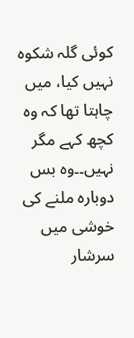کوئی گلہ شکوہ نہیں کیا، میں چاہتا تھا کہ وہ کچھ کہے مگر نہیں۔۔وہ بس دوبارہ ملنے کی خوشی میں سرشار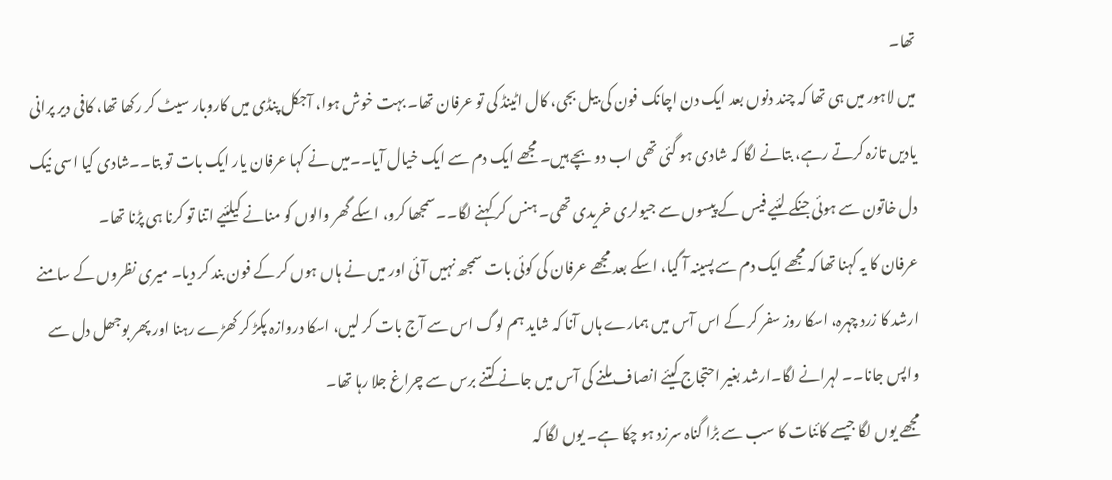تھا۔
میں لاہور میں ہی تھا کہ چند دنوں بعد ایک دن اچانک فون کی بیل بجی، کال اٹینڈ کی تو عرفان تھا۔ بہت خوش ہوا، آجکل پنڈی میں کاروبار سیٹ کر رکھا تھا، کافی دیر پرانی یادیں تازہ کرتے رہے، بتانے لگا کہ شادی ہو گئی تھی اب دو بچے ہیں۔ مجھے ایک دم سے ایک خیال آیا۔۔میں نے کہا عرفان یار ایک بات تو بتا۔۔شادی کیا اسی نیک دل خاتون سے ہوئی جنکے لئیے فیس کے پیسوں سے جیولری خریدی تھی۔ ہنس کر کہنے لگا۔۔سمجھا کرو، اسکے گھر والوں کو منانے کیلئیے اتنا تو کرنا ہی پڑنا تھا۔
عرفان کا یہ کہنا تھا کہ مجھے ایک دم سے پسینہ آ گیا، اسکے بعد مجھے عرفان کی کوئی بات سمجھ نہیں آئی اور میں نے ہاں ہوں کر کے فون بند کر دیا۔ میری نظروں کے سامنے ارشد کا زرد چہرہ، اسکا روز سفر کر کے اس آس میں ہمارے ہاں آنا کہ شاید ہم لوگ اس سے آج بات کر لیں، اسکا دروازہ پکڑ کر کھڑے رہنا اور پھر بوجھل دل سے واپس جانا۔۔ لہرانے لگا۔ارشد بغیر احتجاج کیئے انصاف ملنے کی آس میں جانے کتنے برس سے چراغ جلا رہا تھا۔
مجھے یوں لگا جیسے کائنات کا سب سے بڑا گناہ سرزد ہو چکا ہے۔ یوں لگا کہ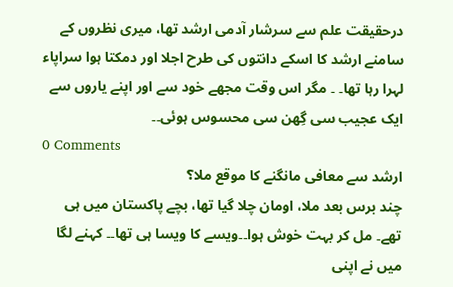درحقیقت علم سے سرشار آدمی ارشد تھا، میری نظروں کے سامنے ارشد کا اسکے دانتوں کی طرح اجلا اور دمکتا ہوا سراپاء لہرا رہا تھا۔ ۔ مگر اس وقت مجھے خود سے اور اپنے یاروں سے ایک عجیب سی گِھن سی محسوس ہوئی۔۔
0 Comments
ارشد سے معافی مانگنے کا موقع ملا؟
چند برس بعد ملا، اومان چلا گیا تھا، بچے پاکستان میں ہی تھے۔ مل کر بہت خوش ہوا۔۔ویسے کا ویسا ہی تھا۔۔ کہنے لگا میں نے اپنی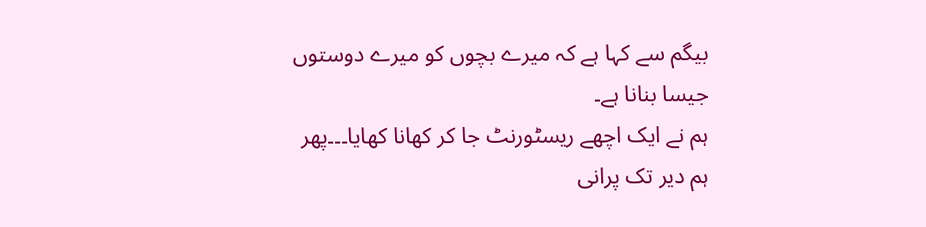بیگم سے کہا ہے کہ میرے بچوں کو میرے دوستوں جیسا بنانا ہے۔
ہم نے ایک اچھے ریسٹورنٹ جا کر کھانا کھایا۔۔۔پھر ہم دیر تک پرانی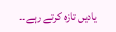یادیں تازہ کرتے رہے۔۔